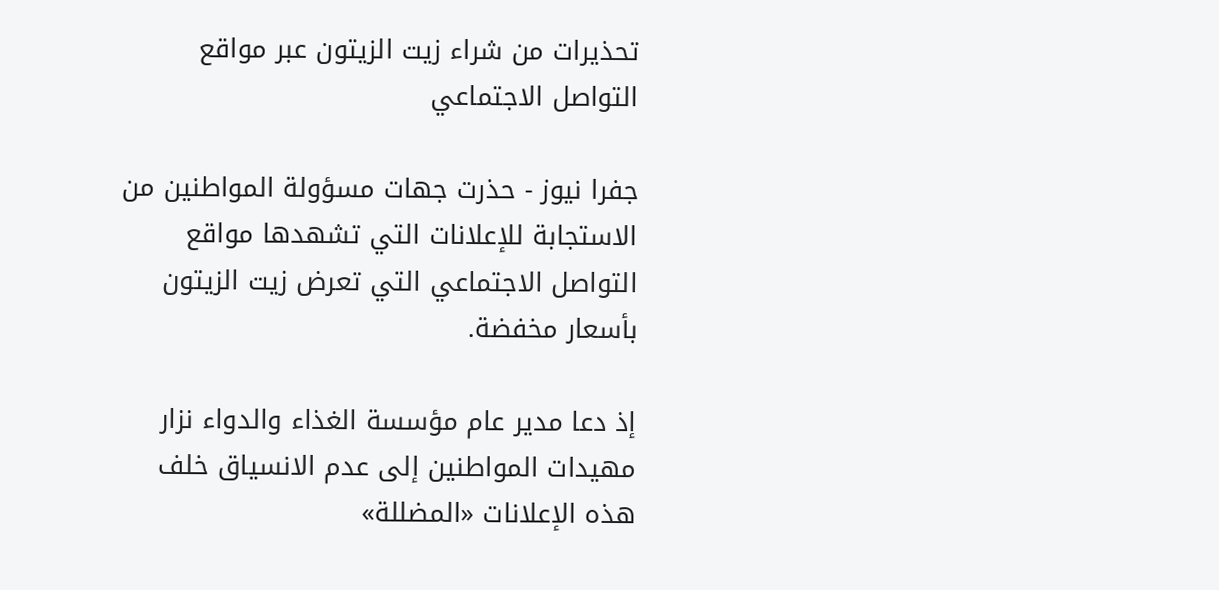تحذيرات من شراء زيت الزيتون عبر مواقع التواصل الاجتماعي

جفرا نيوز - حذرت جهات مسؤولة المواطنين من الاستجابة للإعلانات التي تشهدها مواقع التواصل الاجتماعي التي تعرض زيت الزيتون بأسعار مخفضة.

إذ دعا مدير عام مؤسسة الغذاء والدواء نزار مهيدات المواطنين إلى عدم الانسياق خلف هذه الإعلانات «المضللة»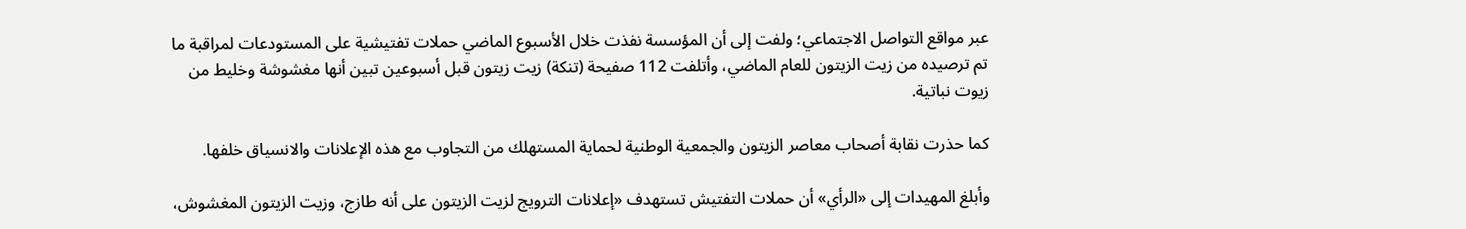عبر مواقع التواصل الاجتماعي؛ ولفت إلى أن المؤسسة نفذت خلال الأسبوع الماضي حملات تفتيشية على المستودعات لمراقبة ما تم ترصيده من زيت الزيتون للعام الماضي، وأتلفت 112 صفيحة (تنكة) زيت زيتون قبل أسبوعين تبين أنها مغشوشة وخليط من زيوت نباتية.

كما حذرت نقابة أصحاب معاصر الزيتون والجمعية الوطنية لحماية المستهلك من التجاوب مع هذه الإعلانات والانسياق خلفها.

وأبلغ المهيدات إلى «الرأي» أن حملات التفتيش تستهدف «إعلانات الترويج لزيت الزيتون على أنه طازج، وزيت الزيتون المغشوش،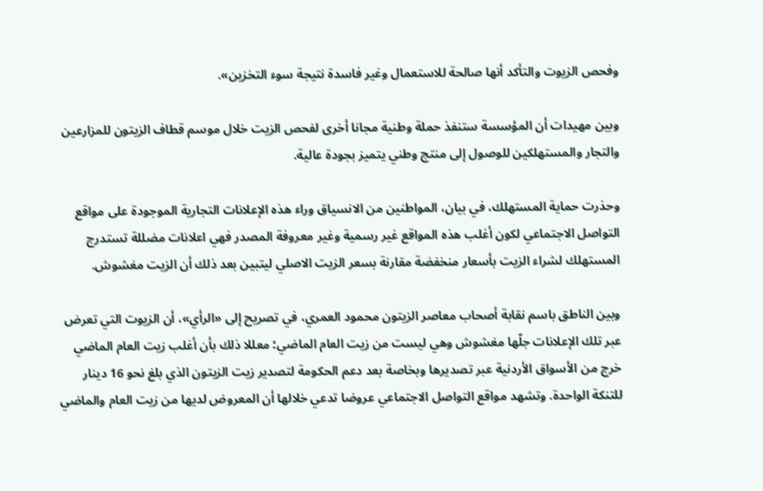وفحص الزيوت والتأكد أنها صالحة للاستعمال وغير فاسدة نتيجة سوء التخزين».

وبين مهيدات أن المؤسسة ستنفذ حملة وطنية مجانا أخرى لفحص الزيت خلال موسم قطاف الزيتون للمزارعين والتجار والمستهلكين للوصول إلى منتج وطني يتميز بجودة عالية.

وحذرت حماية المستهلك، في بيان، المواطنين من الانسياق وراء هذه الإعلانات التجارية الموجودة على مواقع التواصل الاجتماعي لكون أغلب هذه المواقع غير رسمية وغير معروفة المصدر فهي اعلانات مضللة تستدرج المستهلك لشراء الزيت بأسعار منخفضة مقارنة بسعر الزيت الاصلي ليتبين بعد ذلك أن الزيت مغشوش.

وبين الناطق باسم نقابة أصحاب معاصر الزيتون محمود العمري، في تصريح إلى «الرأي»، أن الزيوت التي تعرض عبر تلك الإعلانات جلّها مغشوش وهي ليست من زيت العام الماضي؛ معللا ذلك بأن أغلب زيت العام الماضي خرج من الأسواق الأردنية عبر تصديرها وبخاصة بعد دعم الحكومة لتصدير زيت الزيتون الذي بلغ نحو 16 دينار للتنكة الواحدة. وتشهد مواقع التواصل الاجتماعي عروضا تدعي خلالها أن المعروض لديها من زيت العام والماضي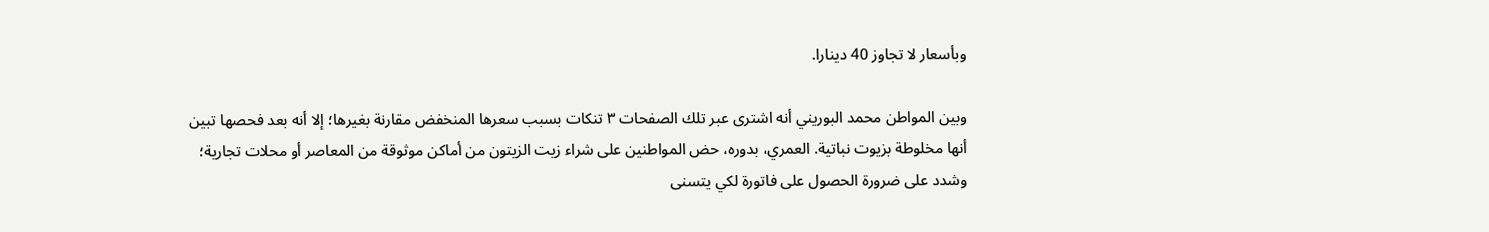وبأسعار لا تجاوز 40 دينارا.

وبين المواطن محمد البوريني أنه اشترى عبر تلك الصفحات ٣ تنكات بسبب سعرها المنخفض مقارنة بغيرها؛ إلا أنه بعد فحصها تبين أنها مخلوطة بزيوت نباتية. العمري، بدوره، حض المواطنين على شراء زيت الزيتون من أماكن موثوقة من المعاصر أو محلات تجارية؛ وشدد على ضرورة الحصول على فاتورة لكي يتسنى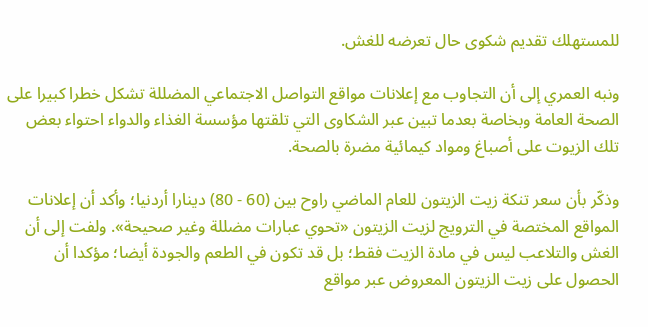للمستهلك تقديم شكوى حال تعرضه للغش.

ونبه العمري إلى أن التجاوب مع إعلانات مواقع التواصل الاجتماعي المضللة تشكل خطرا كبيرا على الصحة العامة وبخاصة بعدما تبين عبر الشكاوى التي تلقتها مؤسسة الغذاء والدواء احتواء بعض تلك الزيوت على أصباغ ومواد كيمائية مضرة بالصحة.

وذكّر بأن سعر تنكة زيت الزيتون للعام الماضي راوح بين (60 - 80) دينارا أردنيا؛ وأكد أن إعلانات المواقع المختصة في الترويج لزيت الزيتون «تحوي عبارات مضللة وغير صحيحة». ولفت إلى أن الغش والتلاعب ليس في مادة الزيت فقط؛ بل قد تكون في الطعم والجودة أيضا؛ مؤكدا أن الحصول على زيت الزيتون المعروض عبر مواقع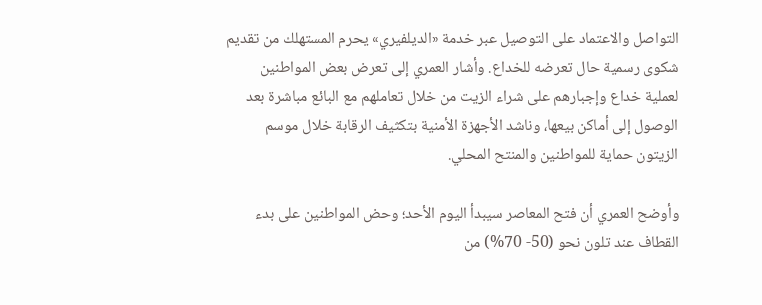التواصل والاعتماد على التوصيل عبر خدمة «الديلفيري» يحرم المستهلك من تقديم شكوى رسمية حال تعرضه للخداع. وأشار العمري إلى تعرض بعض المواطنين لعملية خداع وإجبارهم على شراء الزيت من خلال تعاملهم مع البائع مباشرة بعد الوصول إلى أماكن بيعها، وناشد الأجهزة الأمنية بتكثيف الرقابة خلال موسم الزيتون حماية للمواطنين والمنتح المحلي.

وأوضح العمري أن فتح المعاصر سيبدأ اليوم الأحد؛ وحض المواطنين على بدء القطاف عند تلون نحو (50- 70%) من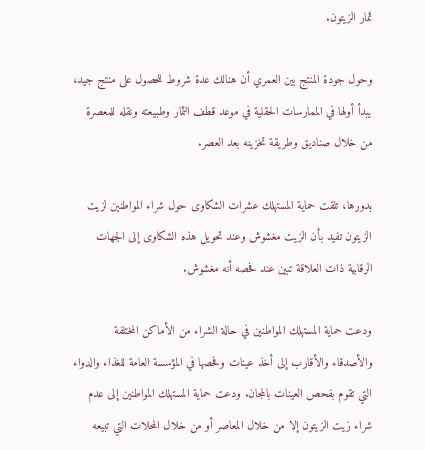ثمار الزيتون.

وحول جودة المنتج بين العمري أن هنالك عدة شروط للحصول على منتج جيد، يبدأ أولها في الممارسات الحقلية في موعد قطف الثمار وطبيعته ونقله للمعصرة من خلال صناديق وطريقة تخزينه بعد العصر.

بدورها، تلقت حماية المستهلك عشرات الشكاوى حول شراء المواطنين لزيت الزيتون تفيد بأن الزيت مغشوش وعند تحويل هذه الشكاوى إلى الجهات الرقابية ذات العلاقة تبين عند فحصه أنه مغشوش.

ودعت حماية المستهلك المواطنين في حالة الشراء من الأماكن المختلفة والأصدقاء والأقارب إلى أخذ عينات وفحصها في المؤسسة العامة للغذاء والدواء التي تقوم بفحص العينات بالمجان. ودعت حماية المستهلك المواطنين إلى عدم شراء زيت الزيتون إلا من خلال المعاصر أو من خلال المحلات التي تبيعه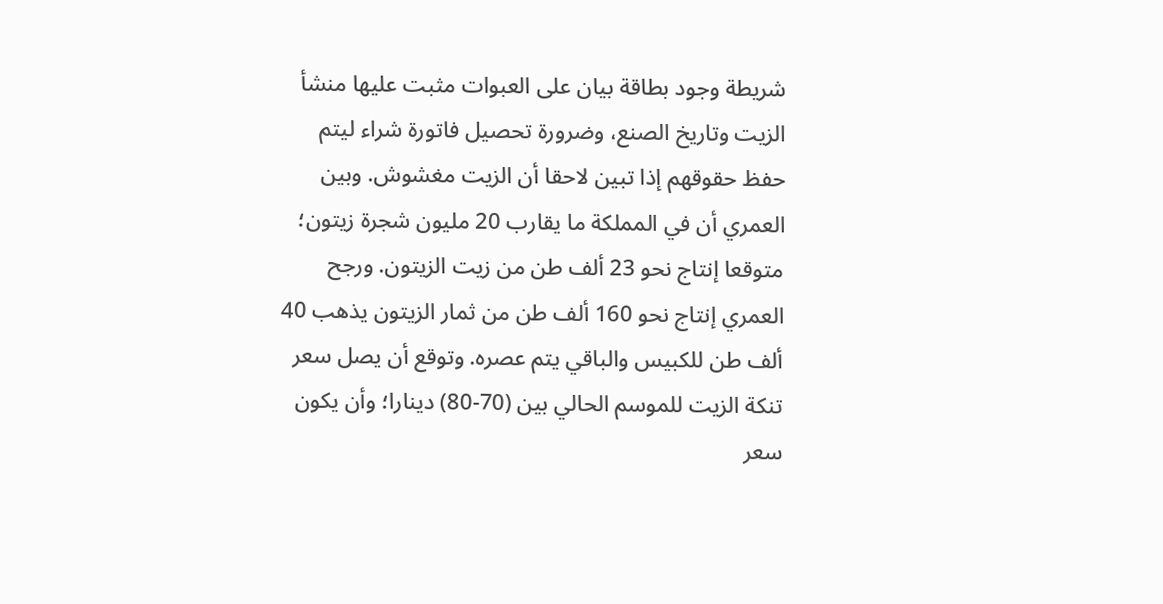شريطة وجود بطاقة بيان على العبوات مثبت عليها منشأ الزيت وتاريخ الصنع، وضرورة تحصيل فاتورة شراء ليتم حفظ حقوقهم إذا تبين لاحقا أن الزيت مغشوش. وبين العمري أن في المملكة ما يقارب 20 مليون شجرة زيتون؛ متوقعا إنتاج نحو 23 ألف طن من زيت الزيتون. ورجح العمري إنتاج نحو 160 ألف طن من ثمار الزيتون يذهب 40 ألف طن للكبيس والباقي يتم عصره. وتوقع أن يصل سعر تنكة الزيت للموسم الحالي بين (70-80) دينارا؛ وأن يكون سعر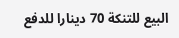البيع للتنكة 70 دينارا للدفع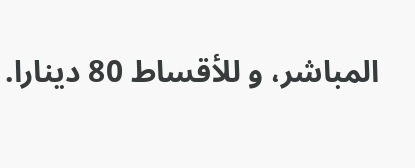المباشر، و للأقساط 80 دينارا.